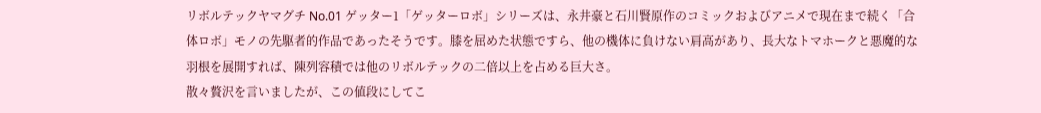リボルテックヤマグチ No.01 ゲッター1「ゲッターロボ」シリーズは、永井豪と石川賢原作のコミックおよびアニメで現在まで続く「合体ロボ」モノの先駆者的作品であったそうです。膝を屈めた状態ですら、他の機体に負けない肩高があり、長大なトマホークと悪魔的な羽根を展開すれば、陳列容積では他のリボルテックの二倍以上を占める巨大さ。
散々贅沢を言いましたが、この値段にしてこ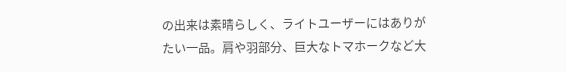の出来は素晴らしく、ライトユーザーにはありがたい一品。肩や羽部分、巨大なトマホークなど大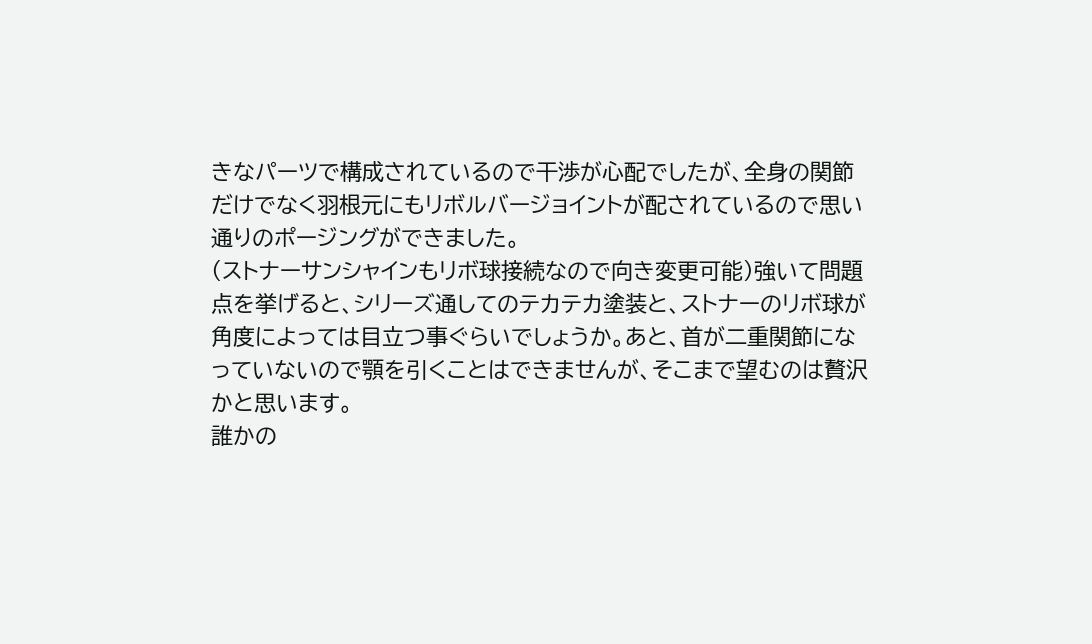きなパーツで構成されているので干渉が心配でしたが、全身の関節だけでなく羽根元にもリボルバージョイントが配されているので思い通りのポージングができました。
(ストナーサンシャインもリボ球接続なので向き変更可能)強いて問題点を挙げると、シリーズ通してのテカテカ塗装と、ストナーのリボ球が角度によっては目立つ事ぐらいでしょうか。あと、首が二重関節になっていないので顎を引くことはできませんが、そこまで望むのは贅沢かと思います。
誰かの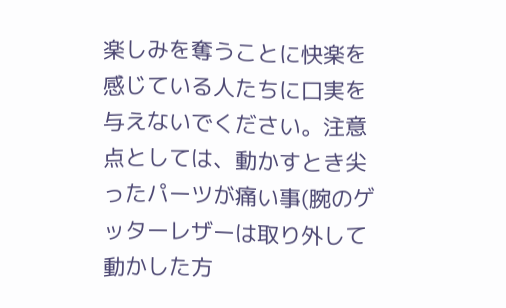楽しみを奪うことに快楽を感じている人たちに口実を与えないでください。注意点としては、動かすとき尖ったパーツが痛い事(腕のゲッターレザーは取り外して動かした方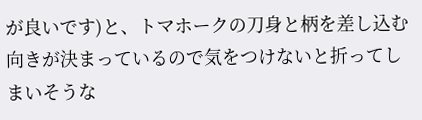が良いです)と、トマホークの刀身と柄を差し込む向きが決まっているので気をつけないと折ってしまいそうな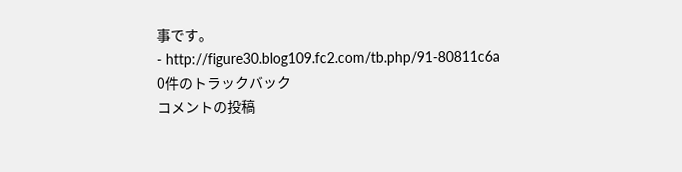事です。
- http://figure30.blog109.fc2.com/tb.php/91-80811c6a
0件のトラックバック
コメントの投稿